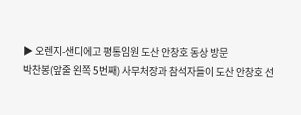▶ 오렌지-샌디에고 평통임원 도산 안창호 동상 방문
박찬봉(앞줄 왼쪽 5번째) 사무처장과 참석자들이 도산 안창호 선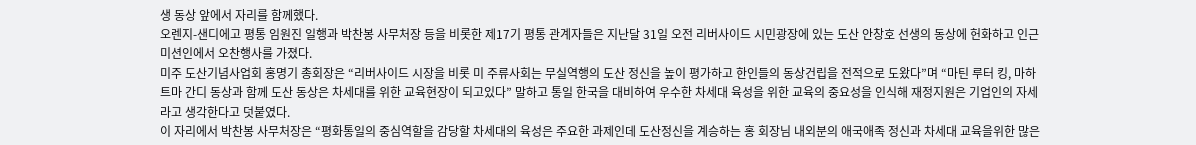생 동상 앞에서 자리를 함께했다.
오렌지-샌디에고 평통 임원진 일행과 박찬봉 사무처장 등을 비롯한 제17기 평통 관계자들은 지난달 31일 오전 리버사이드 시민광장에 있는 도산 안창호 선생의 동상에 헌화하고 인근 미션인에서 오찬행사를 가졌다.
미주 도산기념사업회 홍명기 총회장은 “리버사이드 시장을 비롯 미 주류사회는 무실역행의 도산 정신을 높이 평가하고 한인들의 동상건립을 전적으로 도왔다”며 “마틴 루터 킹, 마하트마 간디 동상과 함께 도산 동상은 차세대를 위한 교육현장이 되고있다” 말하고 통일 한국을 대비하여 우수한 차세대 육성을 위한 교육의 중요성을 인식해 재정지원은 기업인의 자세라고 생각한다고 덧붙였다.
이 자리에서 박찬봉 사무처장은 “평화통일의 중심역할을 감당할 차세대의 육성은 주요한 과제인데 도산정신을 계승하는 홍 회장님 내외분의 애국애족 정신과 차세대 교육을위한 많은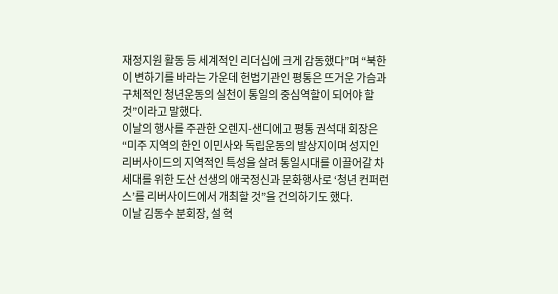재정지원 활동 등 세계적인 리더십에 크게 감동했다”며 “북한이 변하기를 바라는 가운데 헌법기관인 평통은 뜨거운 가슴과 구체적인 청년운동의 실천이 통일의 중심역할이 되어야 할 것”이라고 말했다.
이날의 행사를 주관한 오렌지-샌디에고 평통 권석대 회장은 “미주 지역의 한인 이민사와 독립운동의 발상지이며 성지인 리버사이드의 지역적인 특성을 살려 통일시대를 이끌어갈 차세대를 위한 도산 선생의 애국정신과 문화행사로 ‘청년 컨퍼런스’를 리버사이드에서 개최할 것”을 건의하기도 했다.
이날 김동수 분회장, 설 혁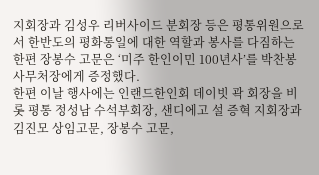지회장과 김성우 리버사이드 분회장 등은 평통위원으로서 한반도의 평화통일에 대한 역할과 봉사를 다짐하는 한편 장봉수 고문은 ‘미주 한인이민 100년사’를 박찬봉 사무처장에게 증정했다.
한편 이날 행사에는 인랜드한인회 데이빗 곽 회장을 비롯 평통 정성남 수석부회장, 샌디에고 설 증혁 지회장과 김진모 상임고문, 장봉수 고문,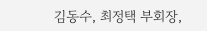김동수, 최정택 부회장,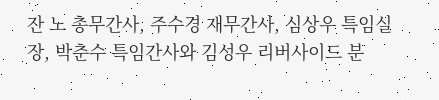잔 노 총무간사, 주수경 재무간사, 심상우 특임실장, 박춘수 특임간사와 김성우 리버사이드 분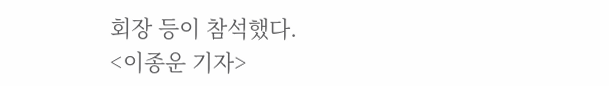회장 등이 참석했다.
<이종운 기자>